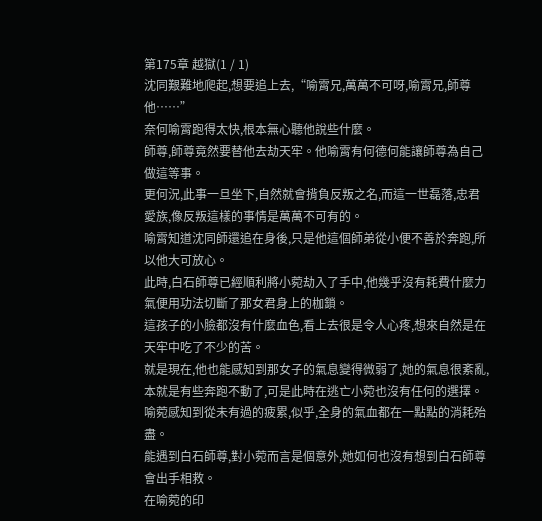第175章 越獄(1 / 1)
沈同艱難地爬起,想要追上去,“喻霄兄,萬萬不可呀,喻霄兄,師尊他……”
奈何喻霄跑得太快,根本無心聽他說些什麼。
師尊,師尊竟然要替他去劫天牢。他喻霄有何德何能讓師尊為自己做這等事。
更何況,此事一旦坐下,自然就會揹負反叛之名,而這一世磊落,忠君愛族,像反叛這樣的事情是萬萬不可有的。
喻霄知道沈同師還追在身後,只是他這個師弟從小便不善於奔跑,所以他大可放心。
此時,白石師尊已經順利將小菀劫入了手中,他幾乎沒有耗費什麼力氣便用功法切斷了那女君身上的枷鎖。
這孩子的小臉都沒有什麼血色,看上去很是令人心疼,想來自然是在天牢中吃了不少的苦。
就是現在,他也能感知到那女子的氣息變得微弱了,她的氣息很紊亂,本就是有些奔跑不動了,可是此時在逃亡小菀也沒有任何的選擇。
喻菀感知到從未有過的疲累,似乎,全身的氣血都在一點點的消耗殆盡。
能遇到白石師尊,對小菀而言是個意外,她如何也沒有想到白石師尊會出手相救。
在喻菀的印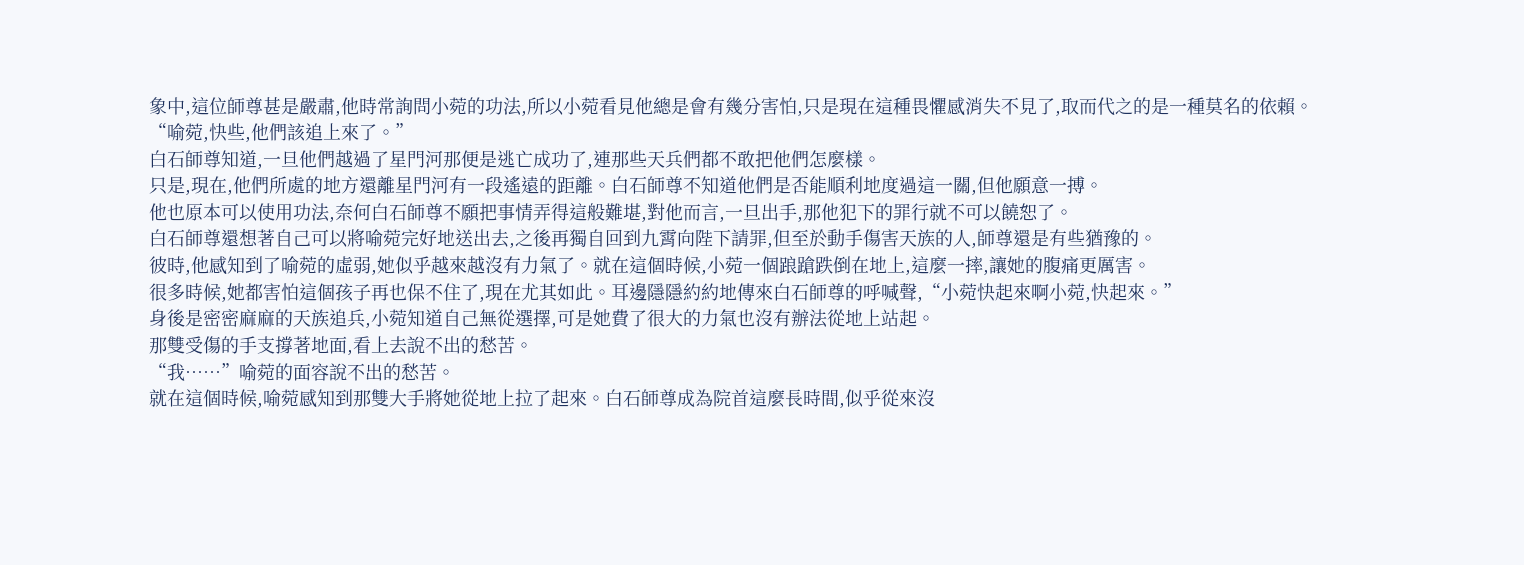象中,這位師尊甚是嚴肅,他時常詢問小菀的功法,所以小菀看見他總是會有幾分害怕,只是現在這種畏懼感消失不見了,取而代之的是一種莫名的依賴。
“喻菀,快些,他們該追上來了。”
白石師尊知道,一旦他們越過了星門河那便是逃亡成功了,連那些天兵們都不敢把他們怎麼樣。
只是,現在,他們所處的地方還離星門河有一段遙遠的距離。白石師尊不知道他們是否能順利地度過這一關,但他願意一搏。
他也原本可以使用功法,奈何白石師尊不願把事情弄得這般難堪,對他而言,一旦出手,那他犯下的罪行就不可以饒恕了。
白石師尊還想著自己可以將喻菀完好地送出去,之後再獨自回到九霄向陛下請罪,但至於動手傷害天族的人,師尊還是有些猶豫的。
彼時,他感知到了喻菀的虛弱,她似乎越來越沒有力氣了。就在這個時候,小菀一個踉蹌跌倒在地上,這麼一摔,讓她的腹痛更厲害。
很多時候,她都害怕這個孩子再也保不住了,現在尤其如此。耳邊隱隱約約地傳來白石師尊的呼喊聲,“小菀快起來啊小菀,快起來。”
身後是密密麻麻的天族追兵,小菀知道自己無從選擇,可是她費了很大的力氣也沒有辦法從地上站起。
那雙受傷的手支撐著地面,看上去說不出的愁苦。
“我……”喻菀的面容說不出的愁苦。
就在這個時候,喻菀感知到那雙大手將她從地上拉了起來。白石師尊成為院首這麼長時間,似乎從來沒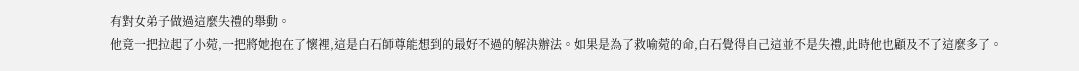有對女弟子做過這麼失禮的舉動。
他竟一把拉起了小菀,一把將她抱在了懷裡,這是白石師尊能想到的最好不過的解決辦法。如果是為了救喻菀的命,白石覺得自己這並不是失禮,此時他也顧及不了這麼多了。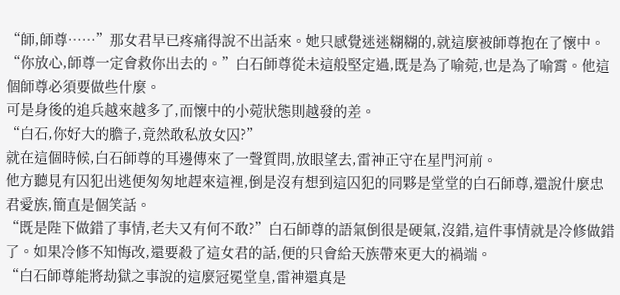“師,師尊……”那女君早已疼痛得說不出話來。她只感覺迷迷糊糊的,就這麼被師尊抱在了懷中。
“你放心,師尊一定會救你出去的。”白石師尊從未這般堅定過,既是為了喻菀,也是為了喻霄。他這個師尊必須要做些什麼。
可是身後的追兵越來越多了,而懷中的小菀狀態則越發的差。
“白石,你好大的膽子,竟然敢私放女囚?”
就在這個時候,白石師尊的耳邊傳來了一聲質問,放眼望去,雷神正守在星門河前。
他方聽見有囚犯出逃便匆匆地趕來這裡,倒是沒有想到這囚犯的同夥是堂堂的白石師尊,還說什麼忠君愛族,簡直是個笑話。
“既是陛下做錯了事情,老夫又有何不敢?”白石師尊的語氣倒很是硬氣,沒錯,這件事情就是冷修做錯了。如果冷修不知悔改,還要殺了這女君的話,便的只會給天族帶來更大的禍端。
“白石師尊能將劫獄之事說的這麼冠冕堂皇,雷神還真是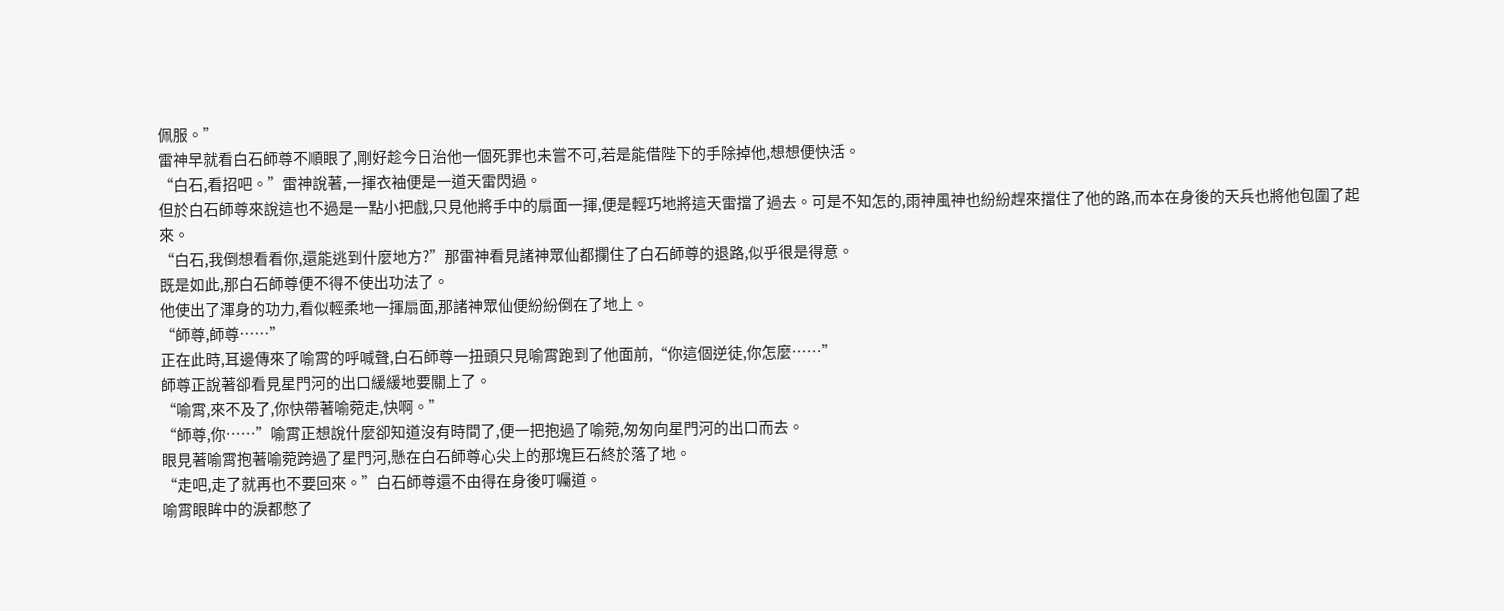佩服。”
雷神早就看白石師尊不順眼了,剛好趁今日治他一個死罪也未嘗不可,若是能借陛下的手除掉他,想想便快活。
“白石,看招吧。”雷神說著,一揮衣袖便是一道天雷閃過。
但於白石師尊來說這也不過是一點小把戲,只見他將手中的扇面一揮,便是輕巧地將這天雷擋了過去。可是不知怎的,雨神風神也紛紛趕來擋住了他的路,而本在身後的天兵也將他包圍了起來。
“白石,我倒想看看你,還能逃到什麼地方?”那雷神看見諸神眾仙都攔住了白石師尊的退路,似乎很是得意。
既是如此,那白石師尊便不得不使出功法了。
他使出了渾身的功力,看似輕柔地一揮扇面,那諸神眾仙便紛紛倒在了地上。
“師尊,師尊……”
正在此時,耳邊傳來了喻霄的呼喊聲,白石師尊一扭頭只見喻霄跑到了他面前,“你這個逆徒,你怎麼……”
師尊正說著卻看見星門河的出口緩緩地要關上了。
“喻霄,來不及了,你快帶著喻菀走,快啊。”
“師尊,你……”喻霄正想說什麼卻知道沒有時間了,便一把抱過了喻菀,匆匆向星門河的出口而去。
眼見著喻霄抱著喻菀跨過了星門河,懸在白石師尊心尖上的那塊巨石終於落了地。
“走吧,走了就再也不要回來。”白石師尊還不由得在身後叮囑道。
喻霄眼眸中的淚都憋了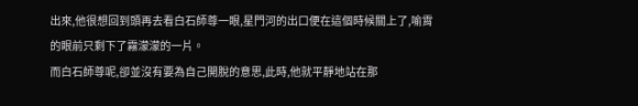出來,他很想回到頭再去看白石師尊一眼,星門河的出口便在這個時候關上了,喻霄的眼前只剩下了霧濛濛的一片。
而白石師尊呢,卻並沒有要為自己開脫的意思,此時,他就平靜地站在那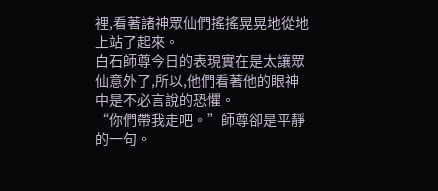裡,看著諸神眾仙們搖搖晃晃地從地上站了起來。
白石師尊今日的表現實在是太讓眾仙意外了,所以,他們看著他的眼神中是不必言說的恐懼。
“你們帶我走吧。”師尊卻是平靜的一句。